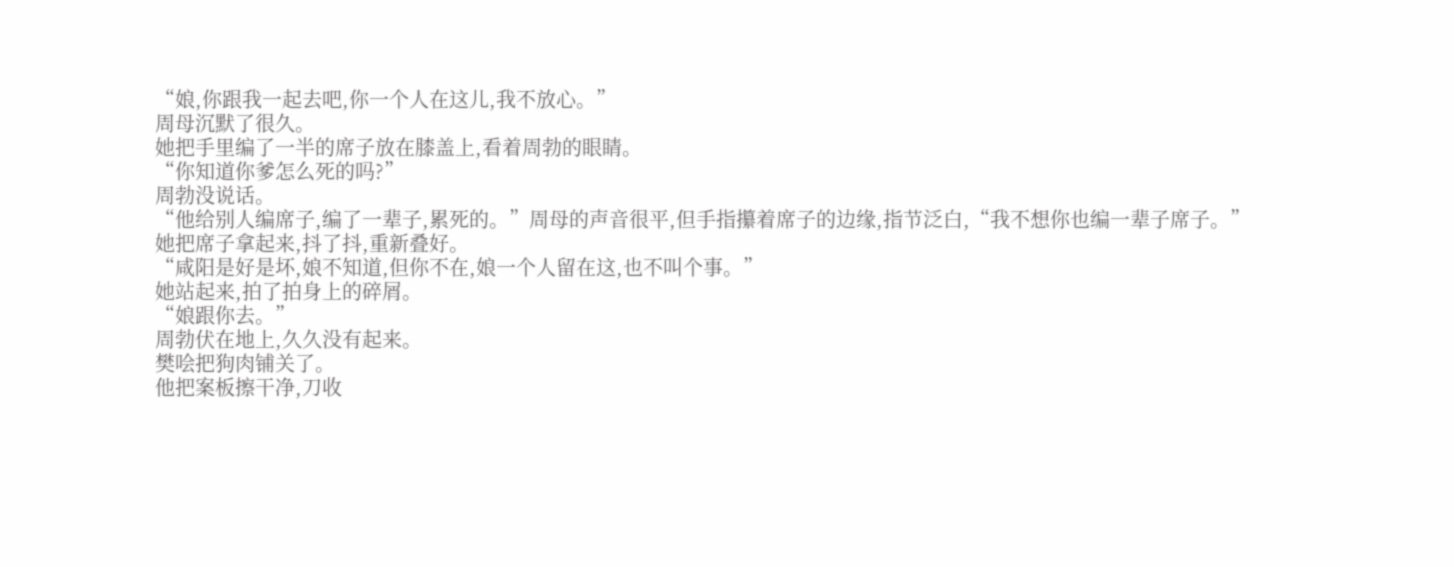“娘,你跟我一起去吧,你一个人在这儿,我不放心。”
周母沉默了很久。
她把手里编了一半的席子放在膝盖上,看着周勃的眼睛。
“你知道你爹怎么死的吗?”
周勃没说话。
“他给别人编席子,编了一辈子,累死的。”周母的声音很平,但手指攥着席子的边缘,指节泛白,“我不想你也编一辈子席子。”
她把席子拿起来,抖了抖,重新叠好。
“咸阳是好是坏,娘不知道,但你不在,娘一个人留在这,也不叫个事。”
她站起来,拍了拍身上的碎屑。
“娘跟你去。”
周勃伏在地上,久久没有起来。
樊哙把狗肉铺关了。
他把案板擦干净,刀收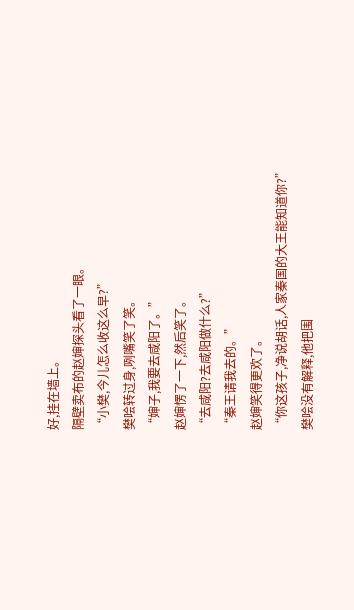好,挂在墙上。
隔壁卖布的赵婶探头看了一眼。
“小樊,今儿怎么收这么早?”
樊哙转过身,咧嘴笑了笑。
“婶子,我要去咸阳了。”
赵婶愣了一下,然后笑了。
“去咸阳?去咸阳做什么?”
“秦王请我去的。”
赵婶笑得更欢了。
“你这孩子,净说胡话,人家秦国的大王能知道你?”
樊哙没有解释,他把围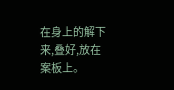在身上的解下来,叠好,放在案板上。